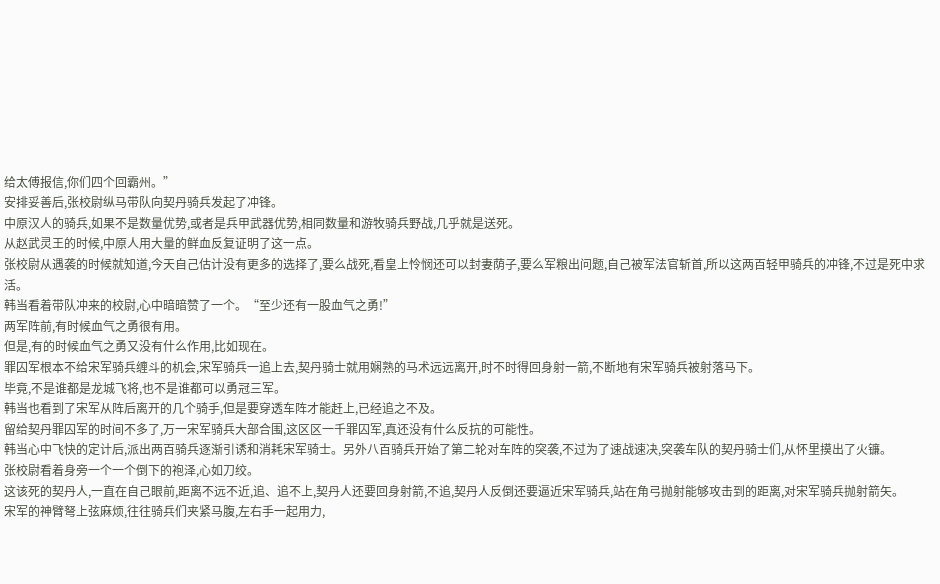给太傅报信,你们四个回霸州。”
安排妥善后,张校尉纵马带队向契丹骑兵发起了冲锋。
中原汉人的骑兵,如果不是数量优势,或者是兵甲武器优势,相同数量和游牧骑兵野战,几乎就是送死。
从赵武灵王的时候,中原人用大量的鲜血反复证明了这一点。
张校尉从遇袭的时候就知道,今天自己估计没有更多的选择了,要么战死,看皇上怜悯还可以封妻荫子,要么军粮出问题,自己被军法官斩首,所以这两百轻甲骑兵的冲锋,不过是死中求活。
韩当看着带队冲来的校尉,心中暗暗赞了一个。“至少还有一股血气之勇!”
两军阵前,有时候血气之勇很有用。
但是,有的时候血气之勇又没有什么作用,比如现在。
罪囚军根本不给宋军骑兵缠斗的机会,宋军骑兵一追上去,契丹骑士就用娴熟的马术远远离开,时不时得回身射一箭,不断地有宋军骑兵被射落马下。
毕竟,不是谁都是龙城飞将,也不是谁都可以勇冠三军。
韩当也看到了宋军从阵后离开的几个骑手,但是要穿透车阵才能赶上,已经追之不及。
留给契丹罪囚军的时间不多了,万一宋军骑兵大部合围,这区区一千罪囚军,真还没有什么反抗的可能性。
韩当心中飞快的定计后,派出两百骑兵逐渐引诱和消耗宋军骑士。另外八百骑兵开始了第二轮对车阵的突袭,不过为了速战速决,突袭车队的契丹骑士们,从怀里摸出了火镰。
张校尉看着身旁一个一个倒下的袍泽,心如刀绞。
这该死的契丹人,一直在自己眼前,距离不远不近,追、追不上,契丹人还要回身射箭,不追,契丹人反倒还要逼近宋军骑兵,站在角弓抛射能够攻击到的距离,对宋军骑兵抛射箭矢。
宋军的神臂弩上弦麻烦,往往骑兵们夹紧马腹,左右手一起用力,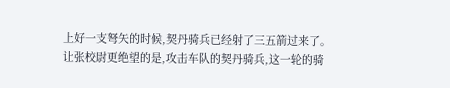上好一支弩矢的时候,契丹骑兵已经射了三五箭过来了。
让张校尉更绝望的是,攻击车队的契丹骑兵,这一轮的骑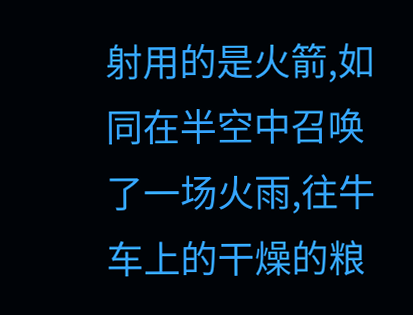射用的是火箭,如同在半空中召唤了一场火雨,往牛车上的干燥的粮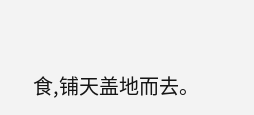食,铺天盖地而去。